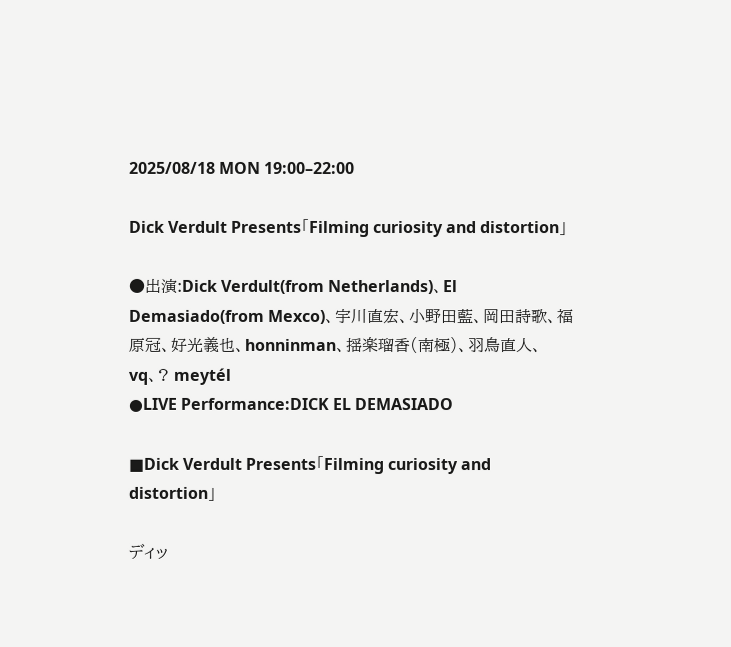2025/08/18 MON 19:00–22:00

Dick Verdult Presents「Filming curiosity and distortion」

●出演:Dick Verdult(from Netherlands)、El Demasiado(from Mexco)、宇川直宏、小野田藍、岡田詩歌、福原冠、好光義也、honninman、揺楽瑠香(南極)、羽鳥直人、vq、? meytél
●LIVE Performance:DICK EL DEMASIADO

■Dick Verdult Presents「Filming curiosity and distortion」

ディッ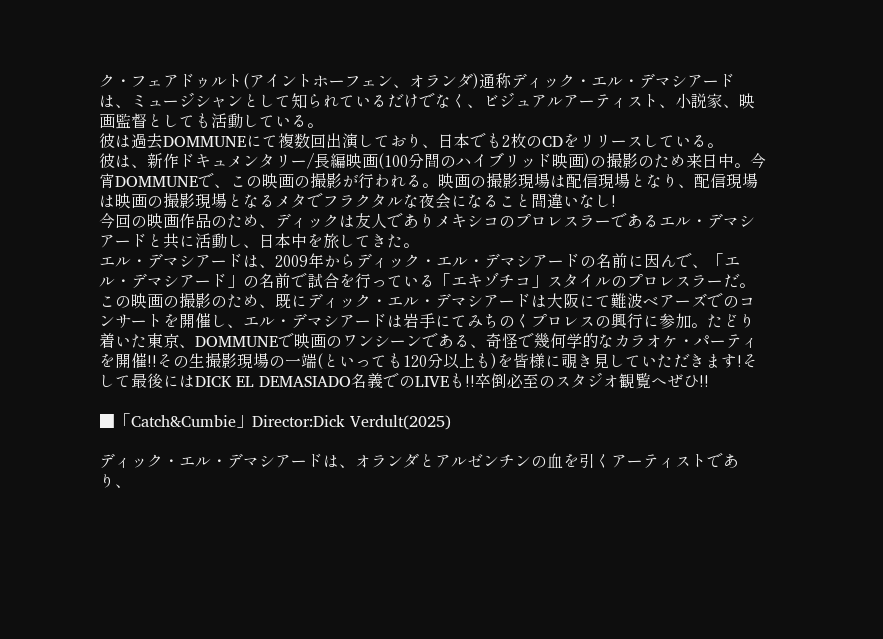ク・フェアドゥルト(アイントホーフェン、オランダ)通称ディック・エル・デマシアードは、ミュージシャンとして知られているだけでなく、ビジュアルアーティスト、小説家、映画監督としても活動している。
彼は過去DOMMUNEにて複数回出演しており、日本でも2枚のCDをリリースしている。
彼は、新作ドキュメンタリー/長編映画(100分間のハイブリッド映画)の撮影のため来日中。今宵DOMMUNEで、この映画の撮影が行われる。映画の撮影現場は配信現場となり、配信現場は映画の撮影現場となるメタでフラクタルな夜会になること間違いなし!
今回の映画作品のため、ディックは友人でありメキシコのプロレスラーであるエル・デマシアードと共に活動し、日本中を旅してきた。
エル・デマシアードは、2009年からディック・エル・デマシアードの名前に因んで、「エル・デマシアード」の名前で試合を行っている「エキゾチコ」スタイルのプロレスラーだ。 この映画の撮影のため、既にディック・エル・デマシアードは大阪にて難波ベアーズでのコンサートを開催し、エル・デマシアードは岩手にてみちのくプロレスの興行に参加。たどり着いた東京、DOMMUNEで映画のワンシーンである、奇怪で幾何学的なカラオケ・パーティを開催!!その生撮影現場の一端(といっても120分以上も)を皆様に覗き見していただきます!そして最後にはDICK EL DEMASIADO名義でのLIVEも!!卒倒必至のスタジオ観覧へぜひ!!

■「Catch&Cumbie」Director:Dick Verdult(2025)

ディック・エル・デマシアードは、オランダとアルゼンチンの⾎を引くアーティストであり、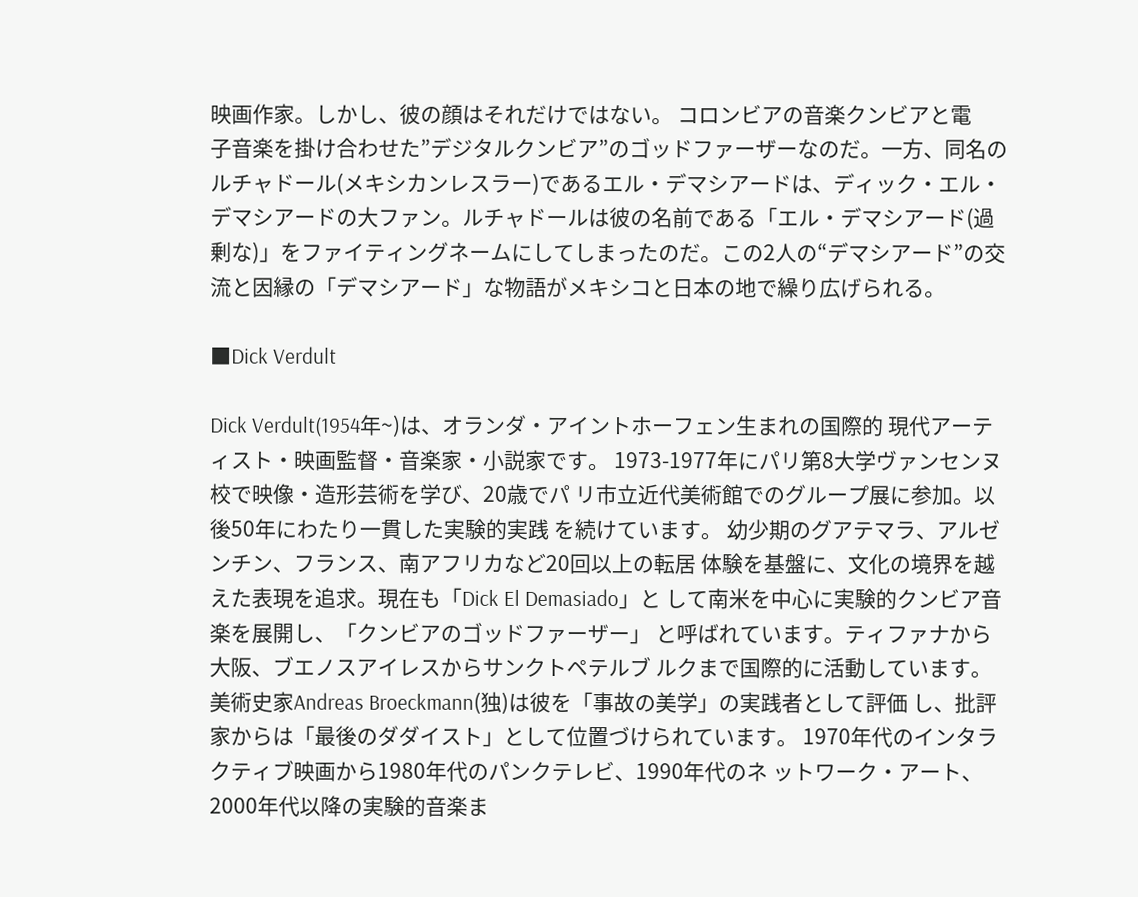映画作家。しかし、彼の顔はそれだけではない。 コロンビアの⾳楽クンビアと電⼦⾳楽を掛け合わせた”デジタルクンビア”のゴッドファーザーなのだ。⼀⽅、同名のルチャドール(メキシカンレスラー)であるエル・デマシアードは、ディック・エル・デマシアードの⼤ファン。ルチャドールは彼の名前である「エル・デマシアード(過剰な)」をファイティングネームにしてしまったのだ。この2⼈の“デマシアード”の交流と因縁の「デマシアード」な物語がメキシコと⽇本の地で繰り広げられる。

■Dick Verdult

Dick Verdult(1954年~)は、オランダ・アイントホーフェン⽣まれの国際的 現代アーティスト・映画監督・⾳楽家・⼩説家です。 1973-1977年にパリ第8⼤学ヴァンセンヌ校で映像・造形芸術を学び、20歳でパ リ市⽴近代美術館でのグループ展に参加。以後50年にわたり⼀貫した実験的実践 を続けています。 幼少期のグアテマラ、アルゼンチン、フランス、南アフリカなど20回以上の転居 体験を基盤に、⽂化の境界を越えた表現を追求。現在も「Dick El Demasiado」と して南⽶を中⼼に実験的クンビア⾳楽を展開し、「クンビアのゴッドファーザー」 と呼ばれています。ティファナから⼤阪、ブエノスアイレスからサンクトペテルブ ルクまで国際的に活動しています。 美術史家Andreas Broeckmann(独)は彼を「事故の美学」の実践者として評価 し、批評家からは「最後のダダイスト」として位置づけられています。 1970年代のインタラクティブ映画から1980年代のパンクテレビ、1990年代のネ ットワーク・アート、2000年代以降の実験的⾳楽ま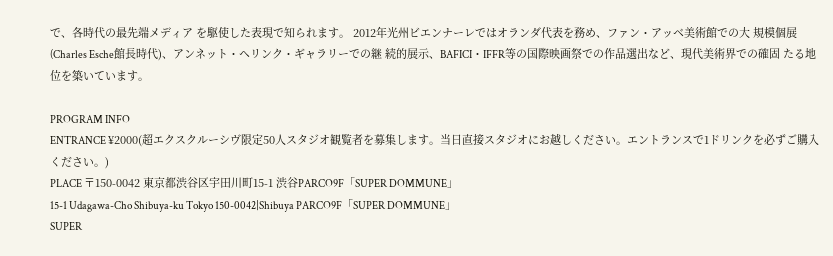で、各時代の最先端メディア を駆使した表現で知られます。 2012年光州ビエンナーレではオランダ代表を務め、ファン・アッベ美術館での⼤ 規模個展(Charles Esche館⻑時代)、アンネット・ヘリンク・ギャラリーでの継 続的展⽰、BAFICI・IFFR等の国際映画祭での作品選出など、現代美術界での確固 たる地位を築いています。

PROGRAM INFO
ENTRANCE ¥2000(超エクスクルーシヴ限定50人スタジオ観覧者を募集します。当日直接スタジオにお越しください。エントランスで1ドリンクを必ずご購入ください。)
PLACE 〒150-0042 東京都渋谷区宇田川町15-1 渋谷PARCO9F「SUPER DOMMUNE」
15-1 Udagawa-Cho Shibuya-ku Tokyo 150-0042|Shibuya PARCO9F「SUPER DOMMUNE」
SUPER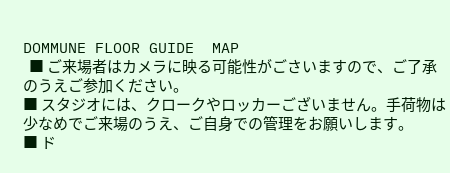DOMMUNE FLOOR GUIDE  MAP
  ■ ご来場者はカメラに映る可能性がごさいますので、ご了承のうえご参加ください。
■ スタジオには、クロークやロッカーございません。手荷物は少なめでご来場のうえ、ご自身での管理をお願いします。
■ ド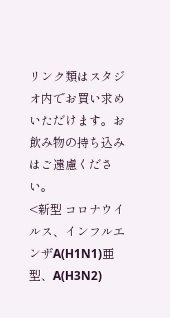リンク類はスタジオ内でお買い求めいただけます。お飲み物の持ち込みはご遠慮ください。
<新型 コロナウイルス、インフルエンザA(H1N1)亜型、A(H3N2)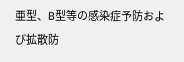亜型、B型等の感染症予防および拡散防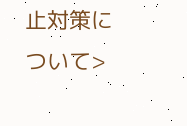止対策について>